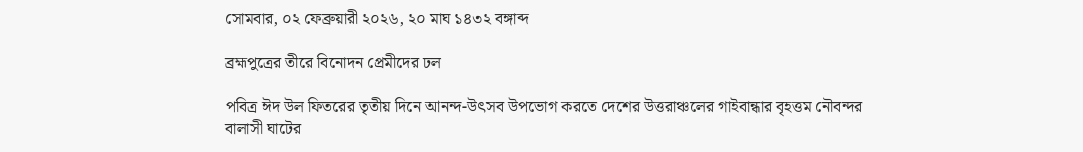সোমবার, ০২ ফেব্রুয়ারী ২০২৬, ২০ মাঘ ১৪৩২ বঙ্গাব্দ

ব্রহ্মপুত্রের তীরে বিনোদন প্রেমীদের ঢল

পবিত্র ঈদ উল ফিতরের তৃতীয় দিনে আনন্দ-উৎসব উপভোগ করতে দেশের উত্তরাঞ্চলের গাইবান্ধার বৃহত্তম নৌবন্দর বালাসী ঘাটের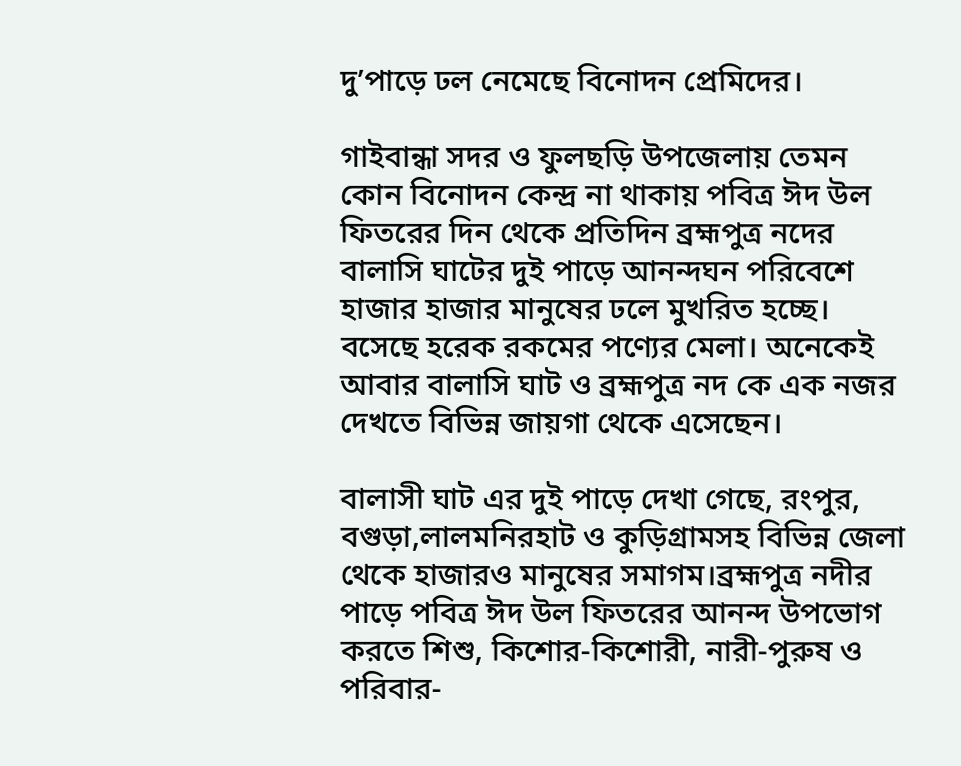দু’পাড়ে ঢল নেমেছে বিনোদন প্রেমিদের।

গাইবান্ধা সদর ও ফুলছড়ি উপজেলায় তেমন কোন বিনোদন কেন্দ্র না থাকায় পবিত্র ঈদ উল ফিতরের দিন থেকে প্রতিদিন ব্রহ্মপুত্র নদের বালাসি ঘাটের দুই পাড়ে আনন্দঘন পরিবেশে হাজার হাজার মানুষের ঢলে মুখরিত হচ্ছে। বসেছে হরেক রকমের পণ্যের মেলা। অনেকেই আবার বালাসি ঘাট ও ব্রহ্মপুত্র নদ কে এক নজর দেখতে বিভিন্ন জায়গা থেকে এসেছেন।

বালাসী ঘাট এর দুই পাড়ে দেখা গেছে, রংপুর, বগুড়া,লালমনিরহাট ও কুড়িগ্রামসহ বিভিন্ন জেলা থেকে হাজারও মানুষের সমাগম।ব্রহ্মপুত্র নদীর পাড়ে পবিত্র ঈদ উল ফিতরের আনন্দ উপভোগ করতে শিশু, কিশোর-কিশোরী, নারী-পুরুষ ও পরিবার-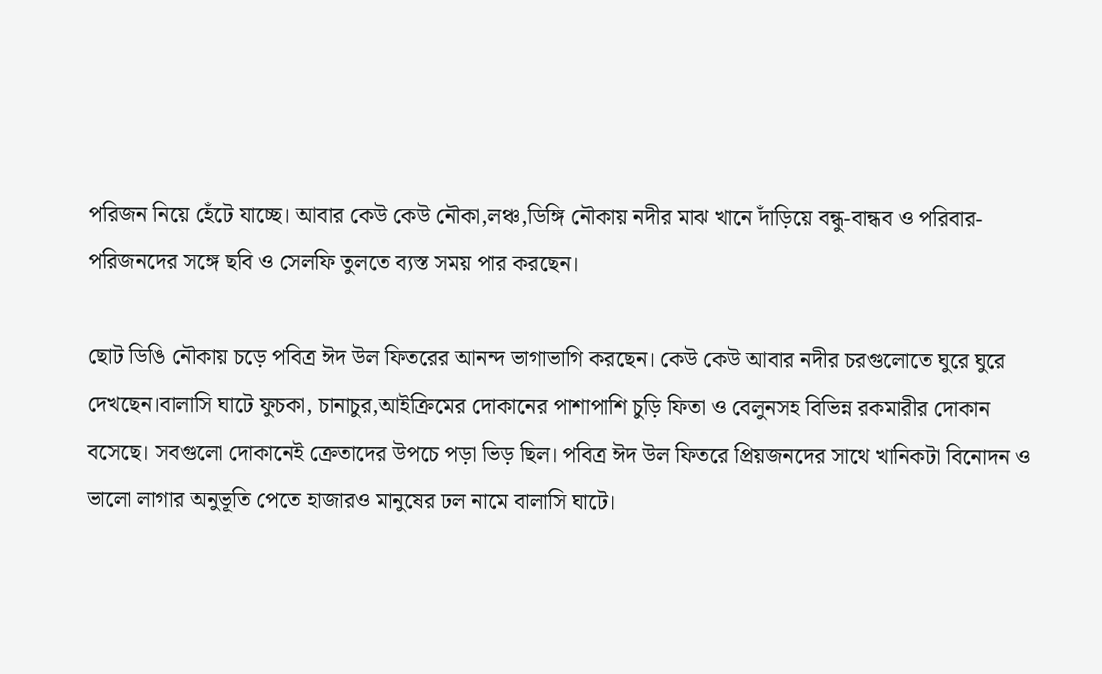পরিজন নিয়ে হেঁটে যাচ্ছে। আবার কেউ কেউ নৌকা,লঞ্চ,ডিঙ্গি নৌকায় নদীর মাঝ খানে দাঁড়িয়ে বন্ধু-বান্ধব ও পরিবার-পরিজনদের সঙ্গে ছবি ও সেলফি তুলতে ব্যস্ত সময় পার করছেন।

ছোট ডিঙি নৌকায় চড়ে পবিত্র ঈদ উল ফিতরের আনন্দ ভাগাভাগি করছেন। কেউ কেউ আবার নদীর চরগুলোতে ঘুরে ঘুরে দেখছেন।বালাসি ঘাটে ফুচকা, চানাচুর,আইক্রিমের দোকানের পাশাপাশি চুড়ি ফিতা ও বেলুনসহ বিভিন্ন রকমারীর দোকান বসেছে। সবগুলো দোকানেই ক্রেতাদের উপচে পড়া ভিড় ছিল। পবিত্র ঈদ উল ফিতরে প্রিয়জনদের সাথে খানিকটা বিনোদন ও ভালো লাগার অনুভূতি পেতে হাজারও মানুষের ঢল নামে বালাসি ঘাটে।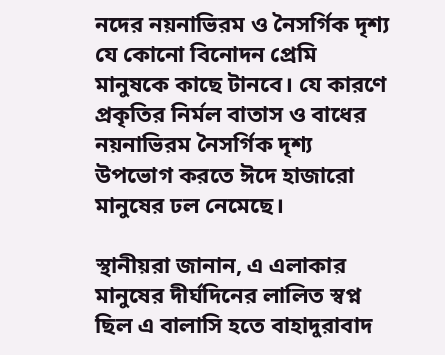নদের নয়নাভিরম ও নৈসর্গিক দৃশ্য যে কোনো বিনোদন প্রেমি মানুষকে কাছে টানবে। যে কারণে প্রকৃতির নির্মল বাতাস ও বাধের নয়নাভিরম নৈসর্গিক দৃশ্য উপভোগ করতে ঈদে হাজারো মানুষের ঢল নেমেছে।

স্থানীয়রা জানান, এ এলাকার মানুষের দীর্ঘদিনের লালিত স্বপ্ন ছিল এ বালাসি হতে বাহাদুরাবাদ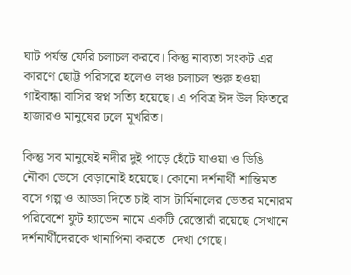ঘাট পর্যন্ত ফেরি চলাচল করবে। কিন্তু নাব্যতা সংকট এর কারণে ছোট্ট পরিসরে হলেও লঞ্চ চলাচল শুরু হওয়া গাইবান্ধা বাসির স্বপ্ন সত্যি হয়েছে। এ পবিত্র ঈদ উল ফিতরে হাজারও মানুষের ঢলে মূখরিত।

কিন্তু সব মানুষেই নদীর দুই পাড়ে হেঁটে যাওয়া ও ডিঙি নৌকা ভেসে বেড়ানোই হয়েছে। কোনো দর্শনার্থী শান্তিমত বসে গল্প ও আড্ডা দিতে চাই বাস টার্মিনালের ভেতর মনোরম পরিবেশে ফুট হ্যাভেন নামে একটি রেস্তোরাঁ রয়েছে সেখানে দর্শনার্থীদেরকে খানাপিনা করতে  দেখা গেছে।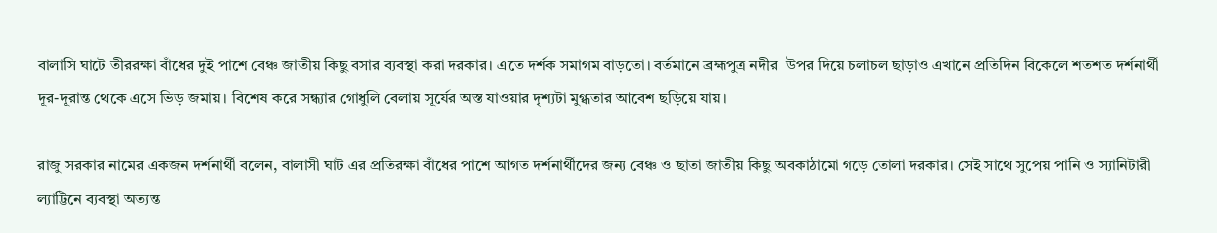বালাসি ঘাটে তীররক্ষা বাঁধের দুই পাশে বেঞ্চ জাতীয় কিছু বসার ব্যবস্থা করা দরকার। এতে দর্শক সমাগম বাড়তো। বর্তমানে ব্রহ্মপুত্র নদীর  উপর দিয়ে চলাচল ছাড়াও এখানে প্রতিদিন বিকেলে শতশত দর্শনার্থী দূর-দূরান্ত থেকে এসে ভিড় জমায়। বিশেষ করে সন্ধ্যার গোধুলি বেলায় সূর্যের অস্ত যাওয়ার দৃশ্যটা মুগ্ধতার আবেশ ছড়িয়ে যায়।

রাজু সরকার নামের একজন দর্শনার্থী বলেন, বালাসী ঘাট এর প্রতিরক্ষা বাঁধের পাশে আগত দর্শনার্থীদের জন্য বেঞ্চ ও ছাতা জাতীয় কিছু অবকাঠামো গড়ে তোলা দরকার। সেই সাথে সুপেয় পানি ও স্যানিটারী ল্যাট্টিনে ব্যবস্থা অত্যন্ত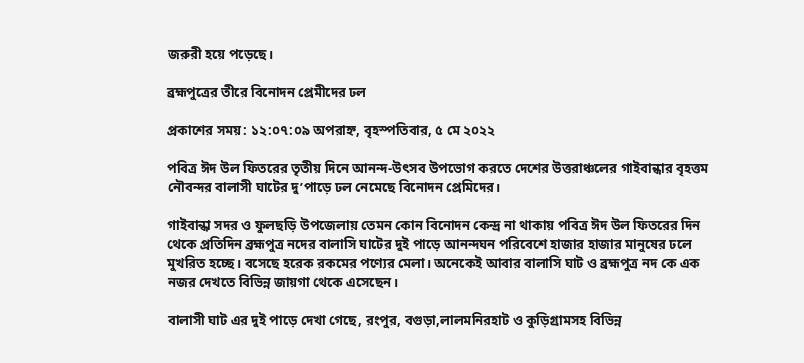জরুরী হয়ে পড়েছে।

ব্রহ্মপুত্রের তীরে বিনোদন প্রেমীদের ঢল

প্রকাশের সময়: ১২:০৭:০৯ অপরাহ্ন, বৃহস্পতিবার, ৫ মে ২০২২

পবিত্র ঈদ উল ফিতরের তৃতীয় দিনে আনন্দ-উৎসব উপভোগ করতে দেশের উত্তরাঞ্চলের গাইবান্ধার বৃহত্তম নৌবন্দর বালাসী ঘাটের দু’পাড়ে ঢল নেমেছে বিনোদন প্রেমিদের।

গাইবান্ধা সদর ও ফুলছড়ি উপজেলায় তেমন কোন বিনোদন কেন্দ্র না থাকায় পবিত্র ঈদ উল ফিতরের দিন থেকে প্রতিদিন ব্রহ্মপুত্র নদের বালাসি ঘাটের দুই পাড়ে আনন্দঘন পরিবেশে হাজার হাজার মানুষের ঢলে মুখরিত হচ্ছে। বসেছে হরেক রকমের পণ্যের মেলা। অনেকেই আবার বালাসি ঘাট ও ব্রহ্মপুত্র নদ কে এক নজর দেখতে বিভিন্ন জায়গা থেকে এসেছেন।

বালাসী ঘাট এর দুই পাড়ে দেখা গেছে, রংপুর, বগুড়া,লালমনিরহাট ও কুড়িগ্রামসহ বিভিন্ন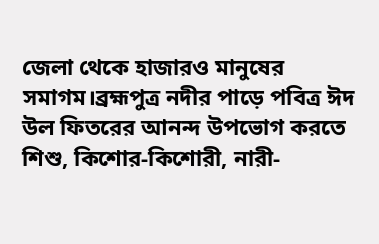জেলা থেকে হাজারও মানুষের সমাগম।ব্রহ্মপুত্র নদীর পাড়ে পবিত্র ঈদ উল ফিতরের আনন্দ উপভোগ করতে শিশু, কিশোর-কিশোরী, নারী-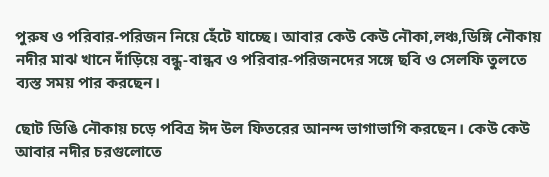পুরুষ ও পরিবার-পরিজন নিয়ে হেঁটে যাচ্ছে। আবার কেউ কেউ নৌকা,লঞ্চ,ডিঙ্গি নৌকায় নদীর মাঝ খানে দাঁড়িয়ে বন্ধু-বান্ধব ও পরিবার-পরিজনদের সঙ্গে ছবি ও সেলফি তুলতে ব্যস্ত সময় পার করছেন।

ছোট ডিঙি নৌকায় চড়ে পবিত্র ঈদ উল ফিতরের আনন্দ ভাগাভাগি করছেন। কেউ কেউ আবার নদীর চরগুলোতে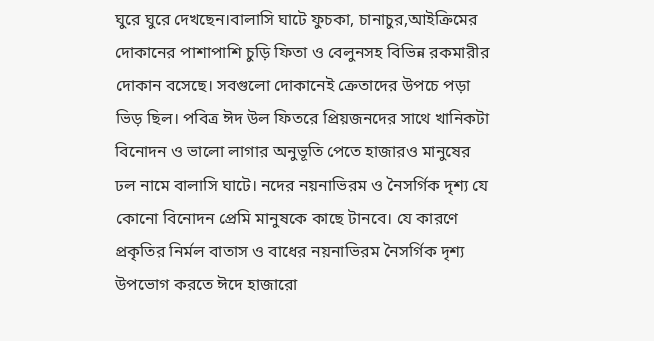ঘুরে ঘুরে দেখছেন।বালাসি ঘাটে ফুচকা, চানাচুর,আইক্রিমের দোকানের পাশাপাশি চুড়ি ফিতা ও বেলুনসহ বিভিন্ন রকমারীর দোকান বসেছে। সবগুলো দোকানেই ক্রেতাদের উপচে পড়া ভিড় ছিল। পবিত্র ঈদ উল ফিতরে প্রিয়জনদের সাথে খানিকটা বিনোদন ও ভালো লাগার অনুভূতি পেতে হাজারও মানুষের ঢল নামে বালাসি ঘাটে। নদের নয়নাভিরম ও নৈসর্গিক দৃশ্য যে কোনো বিনোদন প্রেমি মানুষকে কাছে টানবে। যে কারণে প্রকৃতির নির্মল বাতাস ও বাধের নয়নাভিরম নৈসর্গিক দৃশ্য উপভোগ করতে ঈদে হাজারো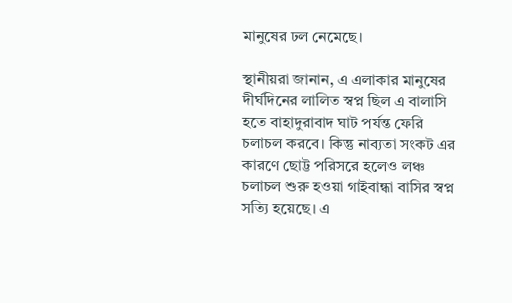মানুষের ঢল নেমেছে।

স্থানীয়রা জানান, এ এলাকার মানুষের দীর্ঘদিনের লালিত স্বপ্ন ছিল এ বালাসি হতে বাহাদুরাবাদ ঘাট পর্যন্ত ফেরি চলাচল করবে। কিন্তু নাব্যতা সংকট এর কারণে ছোট্ট পরিসরে হলেও লঞ্চ চলাচল শুরু হওয়া গাইবান্ধা বাসির স্বপ্ন সত্যি হয়েছে। এ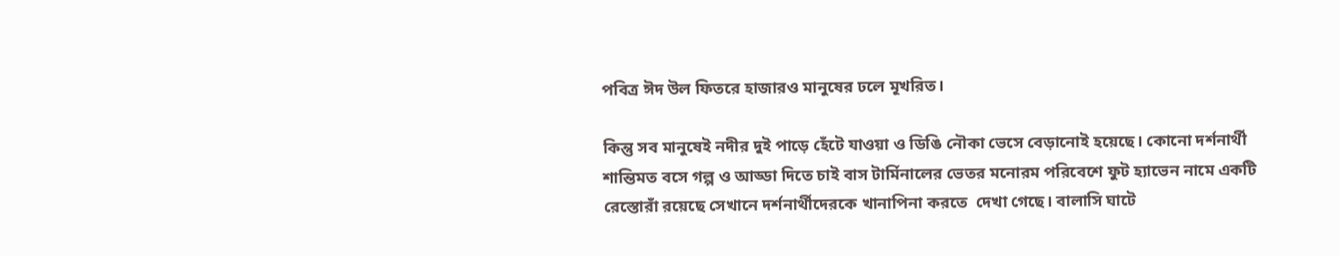পবিত্র ঈদ উল ফিতরে হাজারও মানুষের ঢলে মূখরিত।

কিন্তু সব মানুষেই নদীর দুই পাড়ে হেঁটে যাওয়া ও ডিঙি নৌকা ভেসে বেড়ানোই হয়েছে। কোনো দর্শনার্থী শান্তিমত বসে গল্প ও আড্ডা দিতে চাই বাস টার্মিনালের ভেতর মনোরম পরিবেশে ফুট হ্যাভেন নামে একটি রেস্তোরাঁ রয়েছে সেখানে দর্শনার্থীদেরকে খানাপিনা করতে  দেখা গেছে। বালাসি ঘাটে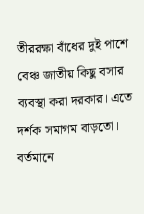তীররক্ষা বাঁধের দুই পাশে বেঞ্চ জাতীয় কিছু বসার ব্যবস্থা করা দরকার। এতে দর্শক সমাগম বাড়তো। বর্তমানে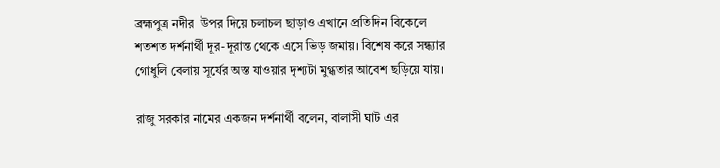ব্রহ্মপুত্র নদীর  উপর দিয়ে চলাচল ছাড়াও এখানে প্রতিদিন বিকেলে শতশত দর্শনার্থী দূর-দূরান্ত থেকে এসে ভিড় জমায়। বিশেষ করে সন্ধ্যার গোধুলি বেলায় সূর্যের অস্ত যাওয়ার দৃশ্যটা মুগ্ধতার আবেশ ছড়িয়ে যায়।

রাজু সরকার নামের একজন দর্শনার্থী বলেন, বালাসী ঘাট এর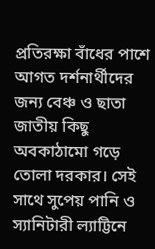প্রতিরক্ষা বাঁধের পাশে আগত দর্শনার্থীদের জন্য বেঞ্চ ও ছাতা জাতীয় কিছু অবকাঠামো গড়ে তোলা দরকার। সেই সাথে সুপেয় পানি ও স্যানিটারী ল্যাট্টিনে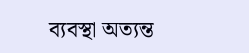ব্যবস্থা অত্যন্ত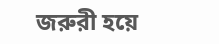জরুরী হয়ে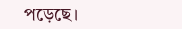পড়েছে।